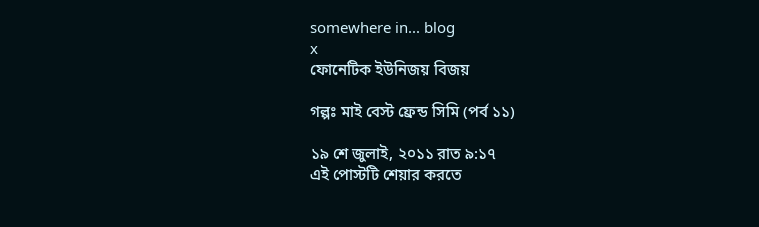somewhere in... blog
x
ফোনেটিক ইউনিজয় বিজয়

গল্পঃ মাই বেস্ট ফ্রেন্ড সিমি (পর্ব ১১)

১৯ শে জুলাই, ২০১১ রাত ৯:১৭
এই পোস্টটি শেয়ার করতে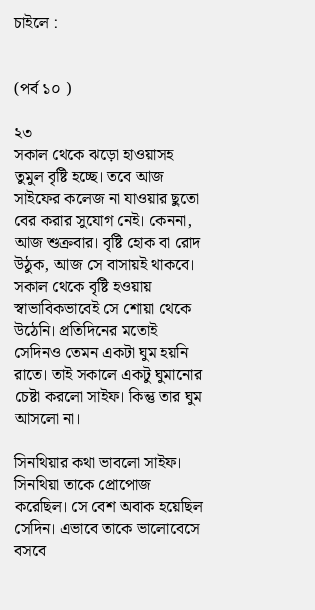চাইলে :


(পর্ব ১০ )

২৩
সকাল থেকে ঝড়ো হাওয়াসহ তুমুল বৃষ্টি হচ্ছে। তবে আজ সাইফের কলেজ না যাওয়ার ছুতো বের করার সুযোগ নেই। কেননা, আজ শুক্রবার। বৃষ্টি হোক বা রোদ উঠুক, আজ সে বাসায়ই থাকবে। সকাল থেকে বৃষ্টি হওয়ায় স্বাভাবিকভাবেই সে শোয়া থেকে উঠেনি। প্রতিদিনের মতোই সেদিনও তেমন একটা ঘুম হয়নি রাতে। তাই সকালে একটু ঘুমানোর চেষ্টা করলো সাইফ। কিন্তু তার ঘুম আসলো না।

সিনথিয়ার কথা ভাবলো সাইফ। সিনথিয়া তাকে প্রোপোজ করেছিল। সে বেশ অবাক হয়েছিল সেদিন। এভাবে তাকে ভালোবেসে বসবে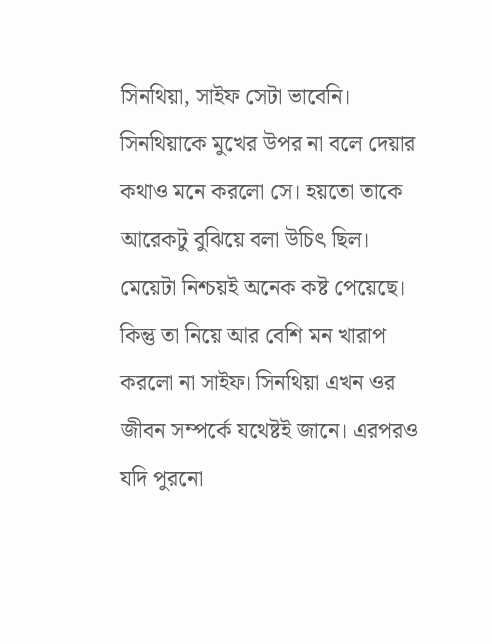সিনথিয়া, সাইফ সেটা ভাবেনি। সিনথিয়াকে মুখের উপর না বলে দেয়ার কথাও মনে করলো সে। হয়তো তাকে আরেকটু বুঝিয়ে বলা উচিৎ ছিল। মেয়েটা নিশ্চয়ই অনেক কষ্ট পেয়েছে। কিন্তু তা নিয়ে আর বেশি মন খারাপ করলো না সাইফ। সিনথিয়া এখন ওর জীবন সম্পর্কে যথেষ্টই জানে। এরপরও যদি পুরনো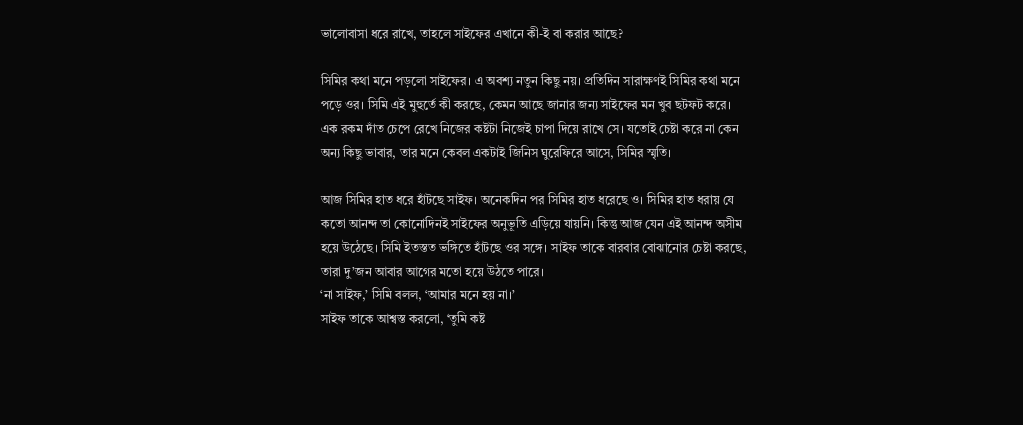ভালোবাসা ধরে রাখে, তাহলে সাইফের এখানে কী-ই বা করার আছে?

সিমির কথা মনে পড়লো সাইফের। এ অবশ্য নতুন কিছু নয়। প্রতিদিন সারাক্ষণই সিমির কথা মনে পড়ে ওর। সিমি এই মুহুর্তে কী করছে, কেমন আছে জানার জন্য সাইফের মন খুব ছটফট করে। এক রকম দাঁত চেপে রেখে নিজের কষ্টটা নিজেই চাপা দিয়ে রাখে সে। যতোই চেষ্টা করে না কেন অন্য কিছু ভাবার, তার মনে কেবল একটাই জিনিস ঘুরেফিরে আসে, সিমির স্মৃতি।

আজ সিমির হাত ধরে হাঁটছে সাইফ। অনেকদিন পর সিমির হাত ধরেছে ও। সিমির হাত ধরায় যে কতো আনন্দ তা কোনোদিনই সাইফের অনুভূতি এড়িয়ে যায়নি। কিন্তু আজ যেন এই আনন্দ অসীম হয়ে উঠেছে। সিমি ইতস্তত ভঙ্গিতে হাঁটছে ওর সঙ্গে। সাইফ তাকে বারবার বোঝানোর চেষ্টা করছে, তারা দু’জন আবার আগের মতো হয়ে উঠতে পারে।
‘না সাইফ,’ সিমি বলল, ‘আমার মনে হয় না।’
সাইফ তাকে আশ্বস্ত করলো, ‘তুমি কষ্ট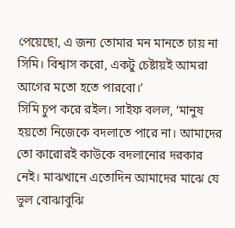পেয়েছো, এ জন্য তোমার মন মানতে চায় না সিমি। বিশ্বাস করো, একটু চেষ্টায়ই আমরা আগের মতো হতে পারবো।’
সিমি চুপ করে রইল। সাইফ বলল, ‘মানুষ হয়তো নিজেকে বদলাতে পারে না। আমাদের তো কারোরই কাউকে বদলানোর দরকার নেই। মাঝখানে এতোদিন আমাদের মাঝে যে ভুল বোঝাবুঝি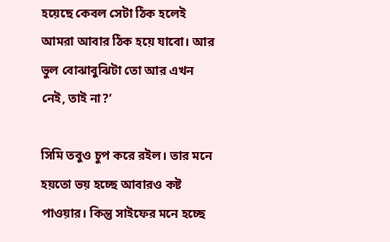হয়েছে কেবল সেটা ঠিক হলেই আমরা আবার ঠিক হয়ে যাবো। আর ভুল বোঝাবুঝিটা তো আর এখন নেই, তাই না?’

সিমি তবুও চুপ করে রইল। তার মনে হয়তো ভয় হচ্ছে আবারও কষ্ট পাওয়ার। কিন্তু সাইফের মনে হচ্ছে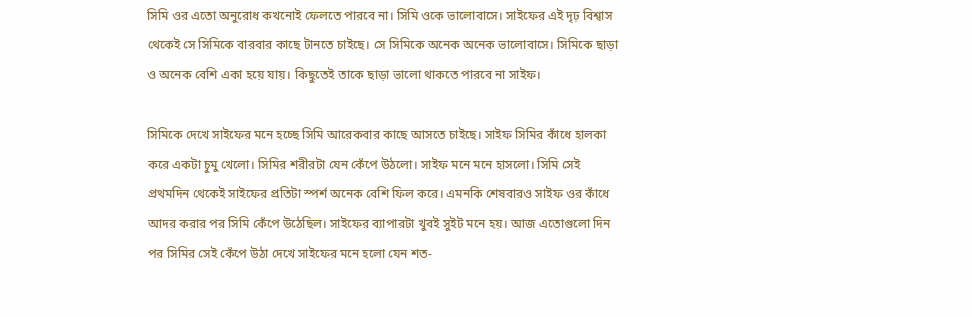সিমি ওর এতো অনুরোধ কখনোই ফেলতে পারবে না। সিমি ওকে ভালোবাসে। সাইফের এই দৃঢ় বিশ্বাস থেকেই সে সিমিকে বারবার কাছে টানতে চাইছে। সে সিমিকে অনেক অনেক ভালোবাসে। সিমিকে ছাড়া ও অনেক বেশি একা হয়ে যায়। কিছুতেই তাকে ছাড়া ভালো থাকতে পারবে না সাইফ।

সিমিকে দেখে সাইফের মনে হচ্ছে সিমি আরেকবার কাছে আসতে চাইছে। সাইফ সিমির কাঁধে হালকা করে একটা চুমু খেলো। সিমির শরীরটা যেন কেঁপে উঠলো। সাইফ মনে মনে হাসলো। সিমি সেই প্রথমদিন থেকেই সাইফের প্রতিটা স্পর্শ অনেক বেশি ফিল করে। এমনকি শেষবারও সাইফ ওর কাঁধে আদর করার পর সিমি কেঁপে উঠেছিল। সাইফের ব্যাপারটা খুবই সুইট মনে হয়। আজ এতোগুলো দিন পর সিমির সেই কেঁপে উঠা দেখে সাইফের মনে হলো যেন শত-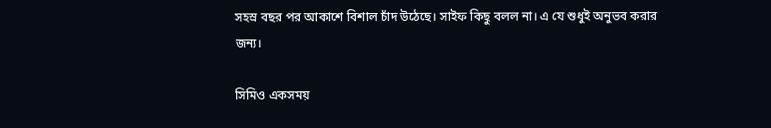সহস্র বছর পর আকাশে বিশাল চাঁদ উঠেছে। সাইফ কিছু বলল না। এ যে শুধুই অনুভব করার জন্য।

সিমিও একসময়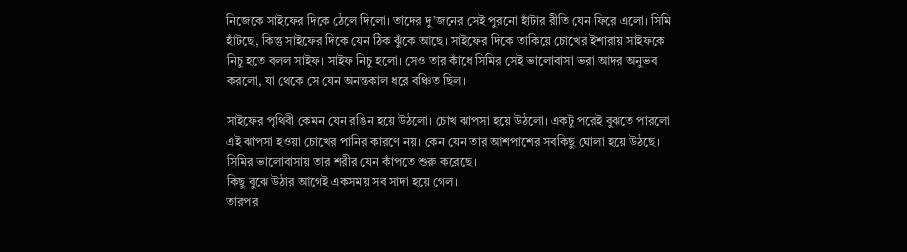নিজেকে সাইফের দিকে ঠেলে দিলো। তাদের দু’জনের সেই পুরনো হাঁটার রীতি যেন ফিরে এলো। সিমি হাঁটছে, কিন্তু সাইফের দিকে যেন ঠিক ঝুঁকে আছে। সাইফের দিকে তাকিয়ে চোখের ইশারায় সাইফকে নিচু হতে বলল সাইফ। সাইফ নিচু হলো। সেও তার কাঁধে সিমির সেই ভালোবাসা ভরা আদর অনুভব করলো, যা থেকে সে যেন অনন্তকাল ধরে বঞ্চিত ছিল।

সাইফের পৃথিবী কেমন যেন রঙিন হয়ে উঠলো। চোখ ঝাপসা হয়ে উঠলো। একটু পরেই বুঝতে পারলো এই ঝাপসা হওয়া চোখের পানির কারণে নয়। কেন যেন তার আশপাশের সবকিছু ঘোলা হয়ে উঠছে। সিমির ভালোবাসায় তার শরীর যেন কাঁপতে শুরু করেছে।
কিছু বুঝে উঠার আগেই একসময় সব সাদা হয়ে গেল।
তারপর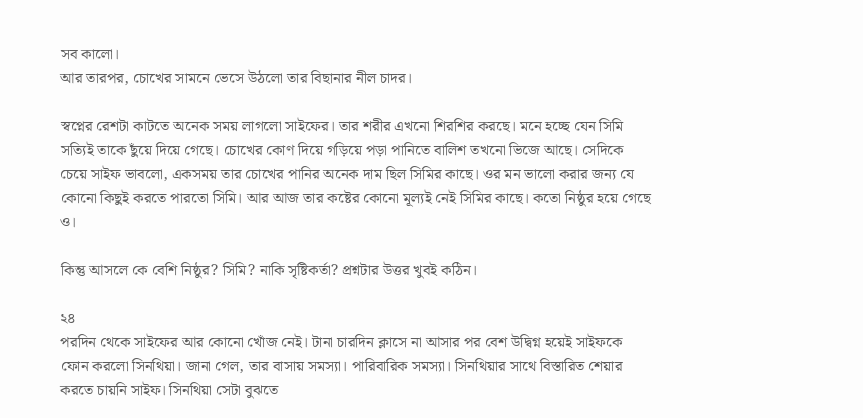সব কালো।
আর তারপর, চোখের সামনে ভেসে উঠলো তার বিছানার নীল চাদর।

স্বপ্নের রেশটা কাটতে অনেক সময় লাগলো সাইফের। তার শরীর এখনো শিরশির করছে। মনে হচ্ছে যেন সিমি সত্যিই তাকে ছুঁয়ে দিয়ে গেছে। চোখের কোণ দিয়ে গড়িয়ে পড়া পানিতে বালিশ তখনো ভিজে আছে। সেদিকে চেয়ে সাইফ ভাবলো, একসময় তার চোখের পানির অনেক দাম ছিল সিমির কাছে। ওর মন ভালো করার জন্য যে কোনো কিছুই করতে পারতো সিমি। আর আজ তার কষ্টের কোনো মূল্যই নেই সিমির কাছে। কতো নিষ্ঠুর হয়ে গেছে ও।

কিন্তু আসলে কে বেশি নিষ্ঠুর? সিমি? নাকি সৃষ্টিকর্তা? প্রশ্নটার উত্তর খুবই কঠিন।

২৪
পরদিন থেকে সাইফের আর কোনো খোঁজ নেই। টানা চারদিন ক্লাসে না আসার পর বেশ উদ্বিগ্ন হয়েই সাইফকে ফোন করলো সিনথিয়া। জানা গেল, তার বাসায় সমস্যা। পারিবারিক সমস্যা। সিনথিয়ার সাথে বিস্তারিত শেয়ার করতে চায়নি সাইফ। সিনথিয়া সেটা বুঝতে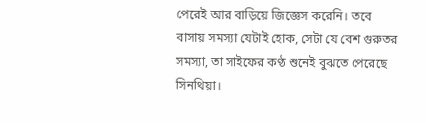পেরেই আর বাড়িয়ে জিজ্ঞেস করেনি। তবে বাসায় সমস্যা যেটাই হোক, সেটা যে বেশ গুরুতর সমস্যা, তা সাইফের কণ্ঠ শুনেই বুঝতে পেরেছে সিনথিয়া।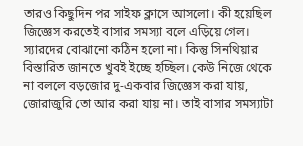তারও কিছুদিন পর সাইফ ক্লাসে আসলো। কী হয়েছিল জিজ্ঞেস করতেই বাসার সমস্যা বলে এড়িয়ে গেল। স্যারদের বোঝানো কঠিন হলো না। কিন্তু সিনথিয়ার বিস্তারিত জানতে খুবই ইচ্ছে হচ্ছিল। কেউ নিজে থেকে না বললে বড়জোর দু-একবার জিজ্ঞেস করা যায়, জোরাজুরি তো আর করা যায় না। তাই বাসার সমস্যাটা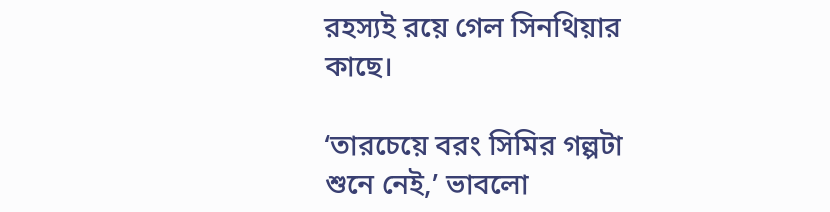রহস্যই রয়ে গেল সিনথিয়ার কাছে।

‘তারচেয়ে বরং সিমির গল্পটা শুনে নেই,’ ভাবলো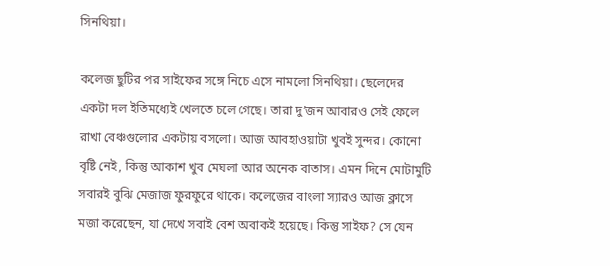সিনথিয়া।

কলেজ ছুটির পর সাইফের সঙ্গে নিচে এসে নামলো সিনথিয়া। ছেলেদের একটা দল ইতিমধ্যেই খেলতে চলে গেছে। তারা দু’জন আবারও সেই ফেলে রাখা বেঞ্চগুলোর একটায় বসলো। আজ আবহাওয়াটা খুবই সুন্দর। কোনো বৃষ্টি নেই, কিন্তু আকাশ খুব মেঘলা আর অনেক বাতাস। এমন দিনে মোটামুটি সবারই বুঝি মেজাজ ফুরফুরে থাকে। কলেজের বাংলা স্যারও আজ ক্লাসে মজা করেছেন, যা দেখে সবাই বেশ অবাকই হয়েছে। কিন্তু সাইফ? সে যেন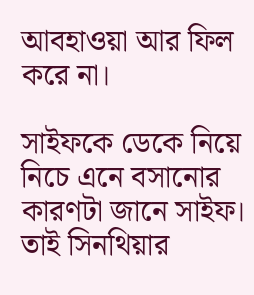আবহাওয়া আর ফিল করে না।

সাইফকে ডেকে নিয়ে নিচে এনে বসানোর কারণটা জানে সাইফ। তাই সিনথিয়ার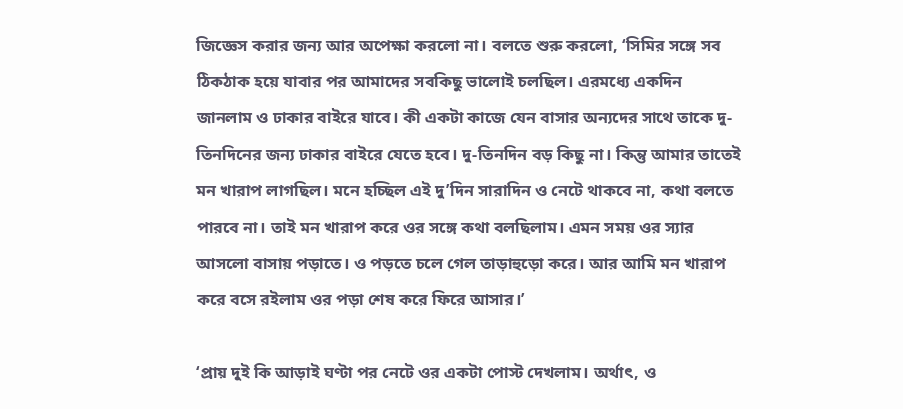জিজ্ঞেস করার জন্য আর অপেক্ষা করলো না। বলতে শুরু করলো, ‘সিমির সঙ্গে সব ঠিকঠাক হয়ে যাবার পর আমাদের সবকিছু ভালোই চলছিল। এরমধ্যে একদিন জানলাম ও ঢাকার বাইরে যাবে। কী একটা কাজে যেন বাসার অন্যদের সাথে তাকে দু-তিনদিনের জন্য ঢাকার বাইরে যেতে হবে। দু-তিনদিন বড় কিছু না। কিন্তু আমার তাতেই মন খারাপ লাগছিল। মনে হচ্ছিল এই দু’দিন সারাদিন ও নেটে থাকবে না, কথা বলতে পারবে না। তাই মন খারাপ করে ওর সঙ্গে কথা বলছিলাম। এমন সময় ওর স্যার আসলো বাসায় পড়াতে। ও পড়তে চলে গেল তাড়াহুড়ো করে। আর আমি মন খারাপ করে বসে রইলাম ওর পড়া শেষ করে ফিরে আসার।’

‘প্রায় দুই কি আড়াই ঘণ্টা পর নেটে ওর একটা পোস্ট দেখলাম। অর্থাৎ, ও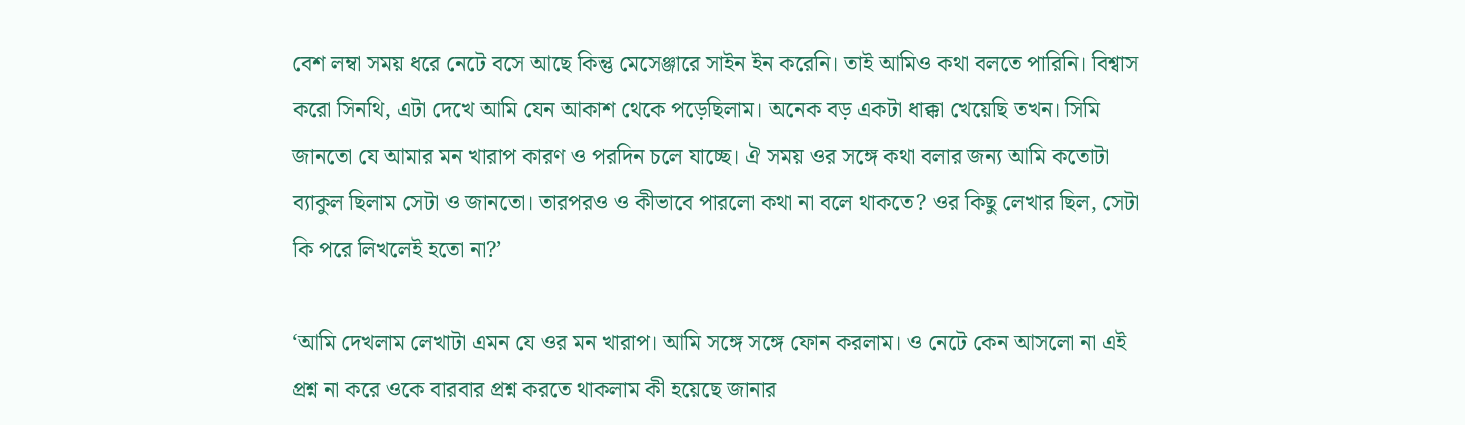বেশ লম্বা সময় ধরে নেটে বসে আছে কিন্তু মেসেঞ্জারে সাইন ইন করেনি। তাই আমিও কথা বলতে পারিনি। বিশ্বাস করো সিনথি, এটা দেখে আমি যেন আকাশ থেকে পড়েছিলাম। অনেক বড় একটা ধাক্কা খেয়েছি তখন। সিমি জানতো যে আমার মন খারাপ কারণ ও পরদিন চলে যাচ্ছে। ঐ সময় ওর সঙ্গে কথা বলার জন্য আমি কতোটা ব্যাকুল ছিলাম সেটা ও জানতো। তারপরও ও কীভাবে পারলো কথা না বলে থাকতে? ওর কিছু লেখার ছিল, সেটা কি পরে লিখলেই হতো না?’

‘আমি দেখলাম লেখাটা এমন যে ওর মন খারাপ। আমি সঙ্গে সঙ্গে ফোন করলাম। ও নেটে কেন আসলো না এই প্রশ্ন না করে ওকে বারবার প্রশ্ন করতে থাকলাম কী হয়েছে জানার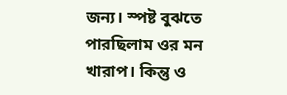জন্য। স্পষ্ট বুঝতে পারছিলাম ওর মন খারাপ। কিন্তু ও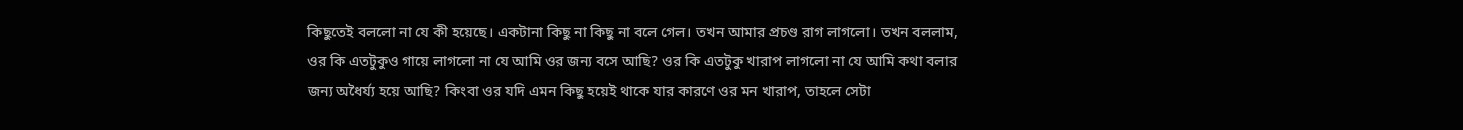কিছুতেই বললো না যে কী হয়েছে। একটানা কিছু না কিছু না বলে গেল। তখন আমার প্রচণ্ড রাগ লাগলো। তখন বললাম, ওর কি এতটুকুও গায়ে লাগলো না যে আমি ওর জন্য বসে আছি? ওর কি এতটুকু খারাপ লাগলো না যে আমি কথা বলার জন্য অধৈর্য্য হয়ে আছি? কিংবা ওর যদি এমন কিছু হয়েই থাকে যার কারণে ওর মন খারাপ, তাহলে সেটা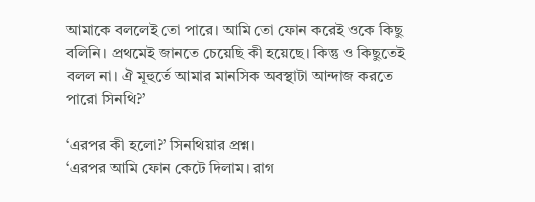আমাকে বললেই তো পারে। আমি তো ফোন করেই ওকে কিছু বলিনি। প্রথমেই জানতে চেয়েছি কী হয়েছে। কিন্তু ও কিছুতেই বলল না। ঐ মূহুর্তে আমার মানসিক অবস্থাটা আন্দাজ করতে পারো সিনথি?’

‘এরপর কী হলো?’ সিনথিয়ার প্রশ্ন।
‘এরপর আমি ফোন কেটে দিলাম। রাগ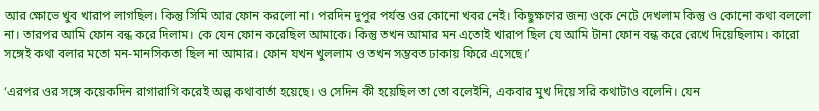আর ক্ষোভে খুব খারাপ লাগছিল। কিন্তু সিমি আর ফোন করলো না। পরদিন দুপুর পর্যন্ত ওর কোনো খবর নেই। কিছুক্ষণের জন্য ওকে নেটে দেখলাম কিন্তু ও কোনো কথা বললো না। তারপর আমি ফোন বন্ধ করে দিলাম। কে যেন ফোন করেছিল আমাকে। কিন্তু তখন আমার মন এতোই খারাপ ছিল যে আমি টানা ফোন বন্ধ করে রেখে দিয়েছিলাম। কারো সঙ্গেই কথা বলার মতো মন-মানসিকতা ছিল না আমার। ফোন যখন খুললাম ও তখন সম্ভবত ঢাকায় ফিরে এসেছে।’

‘এরপর ওর সঙ্গে কয়েকদিন রাগারাগি করেই অল্প কথাবার্তা হয়েছে। ও সেদিন কী হয়েছিল তা তো বলেইনি, একবার মুখ দিয়ে সরি কথাটাও বলেনি। যেন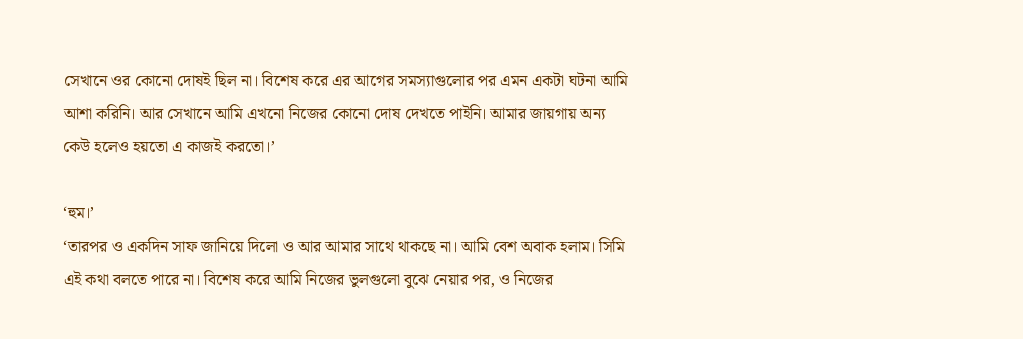সেখানে ওর কোনো দোষই ছিল না। বিশেষ করে এর আগের সমস্যাগুলোর পর এমন একটা ঘটনা আমি আশা করিনি। আর সেখানে আমি এখনো নিজের কোনো দোষ দেখতে পাইনি। আমার জায়গায় অন্য কেউ হলেও হয়তো এ কাজই করতো।’

‘হুম।’
‘তারপর ও একদিন সাফ জানিয়ে দিলো ও আর আমার সাথে থাকছে না। আমি বেশ অবাক হলাম। সিমি এই কথা বলতে পারে না। বিশেষ করে আমি নিজের ভুলগুলো বুঝে নেয়ার পর, ও নিজের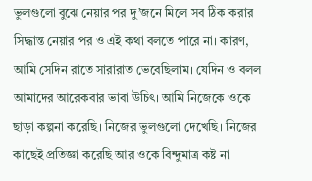ভুলগুলো বুঝে নেয়ার পর দু’জনে মিলে সব ঠিক করার সিদ্ধান্ত নেয়ার পর ও এই কথা বলতে পারে না। কারণ, আমি সেদিন রাতে সারারাত ভেবেছিলাম। যেদিন ও বলল আমাদের আরেকবার ভাবা উচিৎ। আমি নিজেকে ওকে ছাড়া কল্পনা করেছি। নিজের ভুলগুলো দেখেছি। নিজের কাছেই প্রতিজ্ঞা করেছি আর ওকে বিন্দুমাত্র কষ্ট না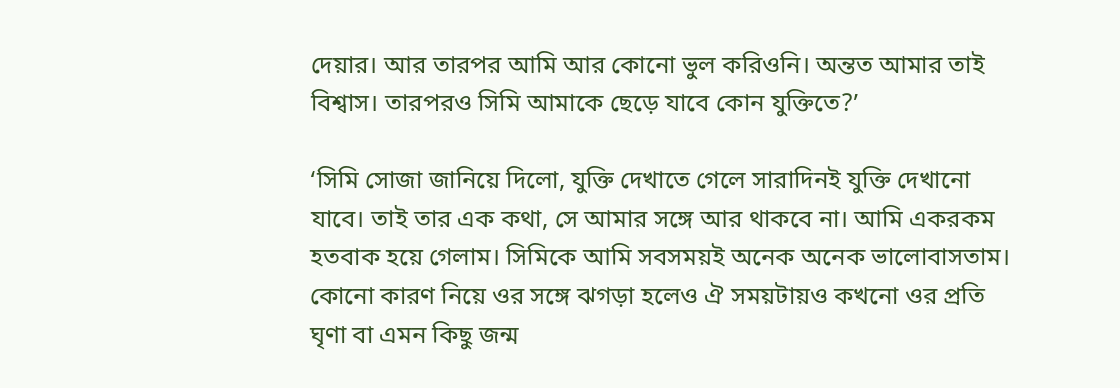দেয়ার। আর তারপর আমি আর কোনো ভুল করিওনি। অন্তত আমার তাই বিশ্বাস। তারপরও সিমি আমাকে ছেড়ে যাবে কোন যুক্তিতে?’

‘সিমি সোজা জানিয়ে দিলো, যুক্তি দেখাতে গেলে সারাদিনই যুক্তি দেখানো যাবে। তাই তার এক কথা, সে আমার সঙ্গে আর থাকবে না। আমি একরকম হতবাক হয়ে গেলাম। সিমিকে আমি সবসময়ই অনেক অনেক ভালোবাসতাম। কোনো কারণ নিয়ে ওর সঙ্গে ঝগড়া হলেও ঐ সময়টায়ও কখনো ওর প্রতি ঘৃণা বা এমন কিছু জন্ম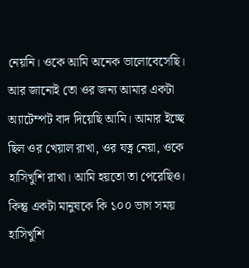নেয়নি। ওকে আমি অনেক ভালোবেসেছি। আর জানোই তো ওর জন্য আমার একটা অ্যাটেম্পট বাদ দিয়েছি আমি। আমার ইচ্ছে ছিল ওর খেয়াল রাখা, ওর যত্ন নেয়া, ওকে হাসিখুশি রাখা। আমি হয়তো তা পেরেছিও। কিন্তু একটা মানুষকে কি ১০০ ভাগ সময় হাসিখুশি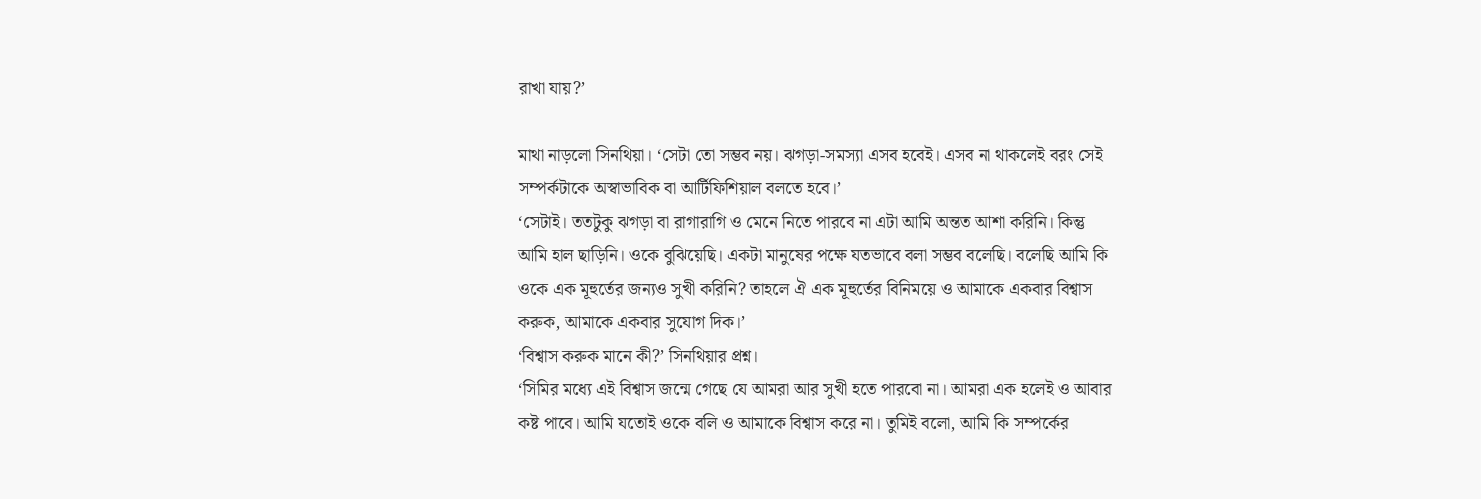রাখা যায়?’

মাথা নাড়লো সিনথিয়া। ‘সেটা তো সম্ভব নয়। ঝগড়া-সমস্যা এসব হবেই। এসব না থাকলেই বরং সেই সম্পর্কটাকে অস্বাভাবিক বা আর্টিফিশিয়াল বলতে হবে।’
‘সেটাই। ততটুকু ঝগড়া বা রাগারাগি ও মেনে নিতে পারবে না এটা আমি অন্তত আশা করিনি। কিন্তু আমি হাল ছাড়িনি। ওকে বুঝিয়েছি। একটা মানুষের পক্ষে যতভাবে বলা সম্ভব বলেছি। বলেছি আমি কি ওকে এক মূহুর্তের জন্যও সুখী করিনি? তাহলে ঐ এক মূহুর্তের বিনিময়ে ও আমাকে একবার বিশ্বাস করুক, আমাকে একবার সুযোগ দিক।’
‘বিশ্বাস করুক মানে কী?’ সিনথিয়ার প্রশ্ন।
‘সিমির মধ্যে এই বিশ্বাস জন্মে গেছে যে আমরা আর সুখী হতে পারবো না। আমরা এক হলেই ও আবার কষ্ট পাবে। আমি যতোই ওকে বলি ও আমাকে বিশ্বাস করে না। তুমিই বলো, আমি কি সম্পর্কের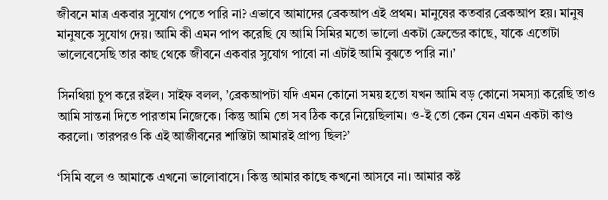জীবনে মাত্র একবার সুযোগ পেতে পারি না? এভাবে আমাদের ব্রেকআপ এই প্রথম। মানুষের কতবার ব্রেকআপ হয়। মানুষ মানুষকে সুযোগ দেয়। আমি কী এমন পাপ করেছি যে আমি সিমির মতো ভালো একটা ফ্রেন্ডের কাছে, যাকে এতোটা ভালেবেসেছি তার কাছ থেকে জীবনে একবার সুযোগ পাবো না এটাই আমি বুঝতে পারি না।’

সিনথিয়া চুপ করে রইল। সাইফ বলল, ’ব্রেকআপটা যদি এমন কোনো সময় হতো যখন আমি বড় কোনো সমস্যা করেছি তাও আমি সান্তনা দিতে পারতাম নিজেকে। কিন্তু আমি তো সব ঠিক করে নিয়েছিলাম। ও-ই তো কেন যেন এমন একটা কাণ্ড করলো। তারপরও কি এই আজীবনের শাস্তিটা আমারই প্রাপ্য ছিল?’

‘সিমি বলে ও আমাকে এখনো ভালোবাসে। কিন্তু আমার কাছে কখনো আসবে না। আমার কষ্ট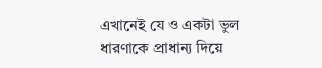এখানেই যে ও একটা ভুল ধারণাকে প্রাধান্য দিয়ে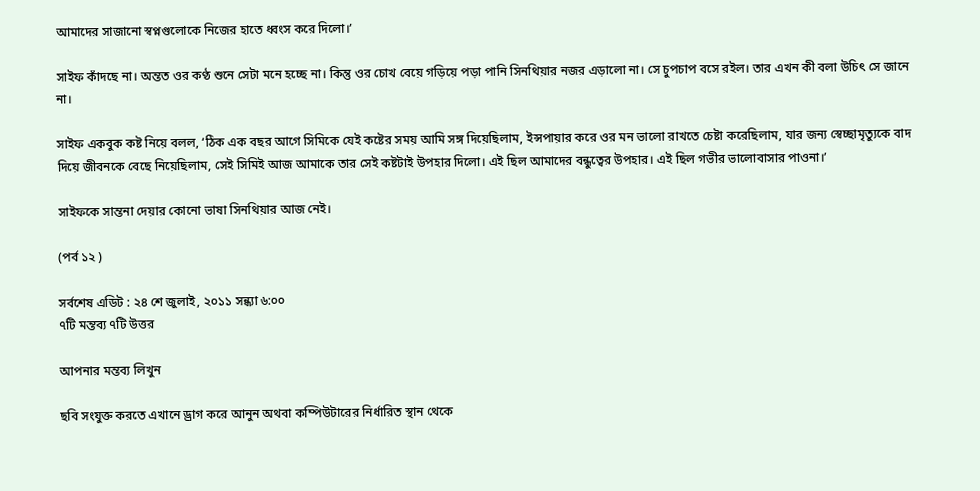আমাদের সাজানো স্বপ্নগুলোকে নিজের হাতে ধ্বংস করে দিলো।’

সাইফ কাঁদছে না। অন্তত ওর কণ্ঠ শুনে সেটা মনে হচ্ছে না। কিন্তু ওর চোখ বেয়ে গড়িয়ে পড়া পানি সিনথিয়ার নজর এড়ালো না। সে চুপচাপ বসে রইল। তার এখন কী বলা উচিৎ সে জানে না।

সাইফ একবুক কষ্ট নিয়ে বলল, ‘ঠিক এক বছর আগে সিমিকে যেই কষ্টের সময় আমি সঙ্গ দিয়েছিলাম, ইন্সপায়ার করে ওর মন ভালো রাখতে চেষ্টা করেছিলাম, যার জন্য স্বেচ্ছামৃত্যুকে বাদ দিয়ে জীবনকে বেছে নিয়েছিলাম, সেই সিমিই আজ আমাকে তার সেই কষ্টটাই উপহার দিলো। এই ছিল আমাদের বন্ধুত্বের উপহার। এই ছিল গভীর ভালোবাসার পাওনা।’

সাইফকে সান্তনা দেয়ার কোনো ভাষা সিনথিয়ার আজ নেই।

(পর্ব ১২ )

সর্বশেষ এডিট : ২৪ শে জুলাই, ২০১১ সন্ধ্যা ৬:০০
৭টি মন্তব্য ৭টি উত্তর

আপনার মন্তব্য লিখুন

ছবি সংযুক্ত করতে এখানে ড্রাগ করে আনুন অথবা কম্পিউটারের নির্ধারিত স্থান থেকে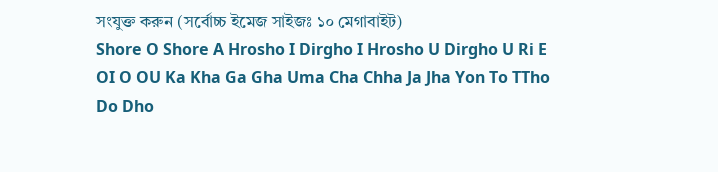সংযুক্ত করুন (সর্বোচ্চ ইমেজ সাইজঃ ১০ মেগাবাইট)
Shore O Shore A Hrosho I Dirgho I Hrosho U Dirgho U Ri E OI O OU Ka Kha Ga Gha Uma Cha Chha Ja Jha Yon To TTho Do Dho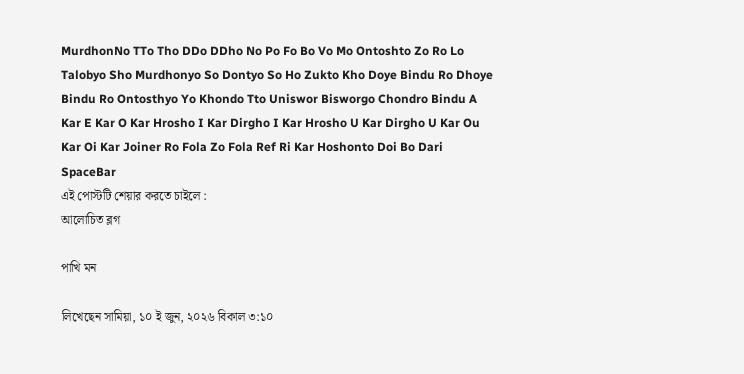MurdhonNo TTo Tho DDo DDho No Po Fo Bo Vo Mo Ontoshto Zo Ro Lo Talobyo Sho Murdhonyo So Dontyo So Ho Zukto Kho Doye Bindu Ro Dhoye Bindu Ro Ontosthyo Yo Khondo Tto Uniswor Bisworgo Chondro Bindu A Kar E Kar O Kar Hrosho I Kar Dirgho I Kar Hrosho U Kar Dirgho U Kar Ou Kar Oi Kar Joiner Ro Fola Zo Fola Ref Ri Kar Hoshonto Doi Bo Dari SpaceBar
এই পোস্টটি শেয়ার করতে চাইলে :
আলোচিত ব্লগ

পাখি মন

লিখেছেন সামিয়া, ১০ ই জুন, ২০২৬ বিকাল ৩:১০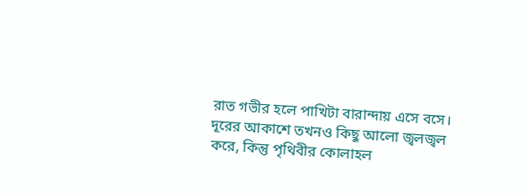রাত গভীর হলে পাখিটা বারান্দায় এসে বসে। দূরের আকাশে তখনও কিছু আলো জ্বলজ্বল করে, কিন্তু পৃথিবীর কোলাহল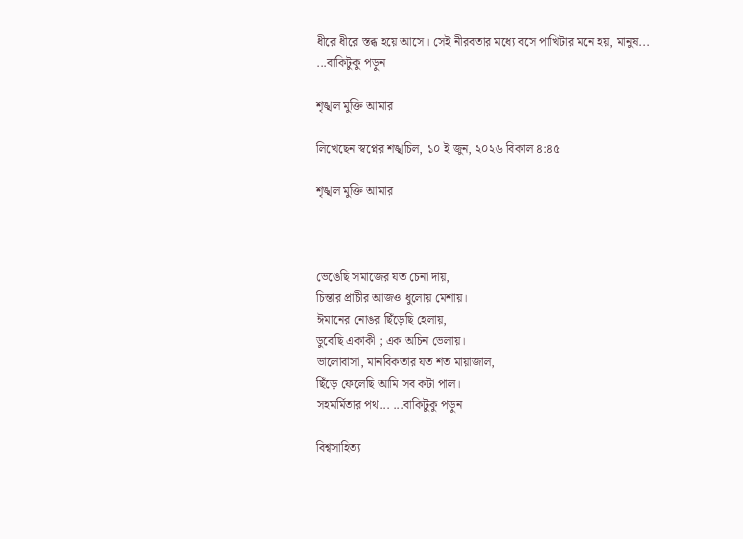ধীরে ধীরে স্তব্ধ হয়ে আসে। সেই নীরবতার মধ্যে বসে পাখিটার মনে হয়, মানুষ... ...বাকিটুকু পড়ুন

শৃঙ্খল মুক্তি আমার

লিখেছেন স্বপ্নের শঙ্খচিল, ১০ ই জুন, ২০২৬ বিকাল ৪:৪৫

শৃঙ্খল মুক্তি আমার



ভেঙেছি সমাজের যত চেনা দায়,
চিন্তার প্রাচীর আজও ধুলোয় মেশায়।
ঈমানের নোঙর ছিঁড়েছি হেলায়,
ডুবেছি একাকী ; এক অচিন ভেলায়।
ভালোবাসা, মানবিকতার যত শত মায়াজাল,
ছিঁড়ে ফেলেছি আমি সব কটা পাল।
সহমর্মিতার পথ... ...বাকিটুকু পড়ুন

বিশ্বসাহিত্য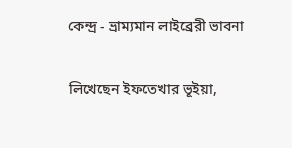কেন্দ্র - ভ্রাম্যমান লাইব্রেরী ভাবনা

লিখেছেন ইফতেখার ভূইয়া,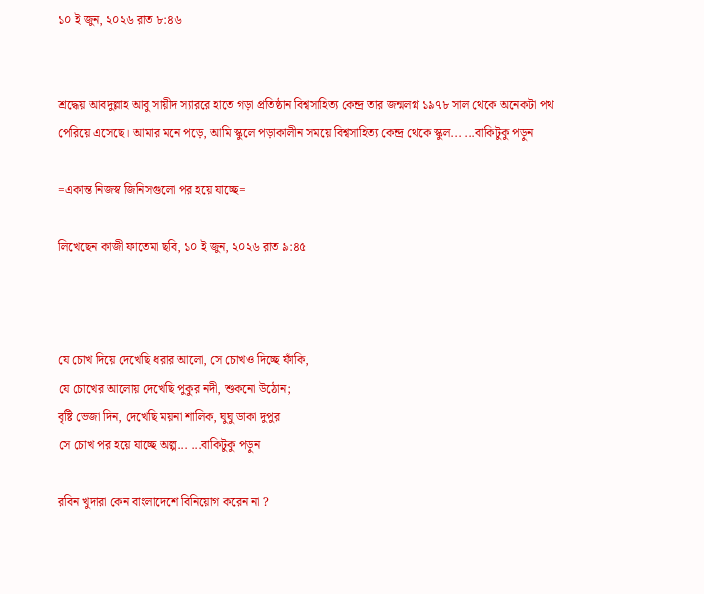১০ ই জুন, ২০২৬ রাত ৮:৪৬


শ্রদ্ধেয় আবদুল্লাহ আবু সায়ীদ স্যাররে হাতে গড়া প্রতিষ্ঠান বিশ্বসাহিত্য কেন্দ্র তার জন্মলগ্ন ১৯৭৮ সাল থেকে অনেকটা পথ পেরিয়ে এসেছে। আমার মনে পড়ে, আমি স্কুলে পড়াকালীন সময়ে বিশ্বসাহিত্য কেন্দ্র থেকে স্কুল... ...বাকিটুকু পড়ুন

=একান্ত নিজস্ব জিনিসগুলো পর হয়ে যাচ্ছে=

লিখেছেন কাজী ফাতেমা ছবি, ১০ ই জুন, ২০২৬ রাত ৯:৪৫



যে চোখ দিয়ে দেখেছি ধরার আলো, সে চোখও দিচ্ছে ফাঁকি,
যে চোখের আলোয় দেখেছি পুকুর নদী, শুকনো উঠোন;
বৃষ্টি ভেজা দিন, দেখেছি ময়না শালিক, ঘুঘু ডাকা দুপুর
সে চোখ পর হয়ে যাচ্ছে অল্প... ...বাকিটুকু পড়ুন

রবিন খুদারা কেন বাংলাদেশে বিনিয়োগ করেন না ?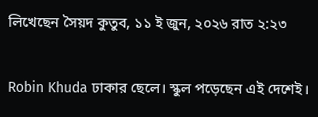লিখেছেন সৈয়দ কুতুব, ১১ ই জুন, ২০২৬ রাত ২:২৩


Robin Khuda ঢাকার ছেলে। স্কুল পড়েছেন এই দেশেই।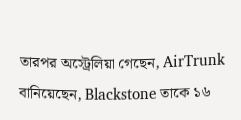তারপর অস্ট্রেলিয়া গেছেন, AirTrunk বানিয়েছেন, Blackstone তাকে ১৬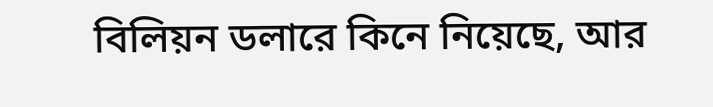বিলিয়ন ডলারে কিনে নিয়েছে, আর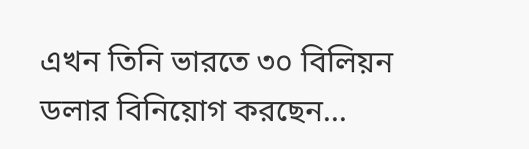এখন তিনি ভারতে ৩০ বিলিয়ন ডলার বিনিয়োগ করছেন...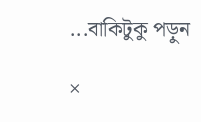...বাকিটুকু পড়ুন

×